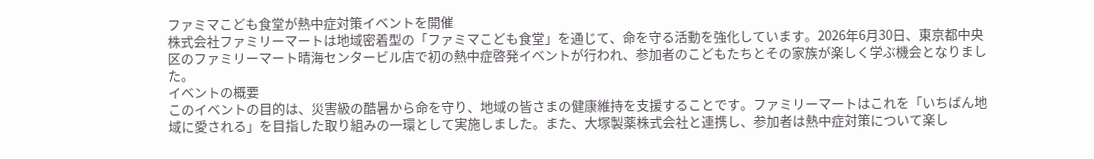ファミマこども食堂が熱中症対策イベントを開催
株式会社ファミリーマートは地域密着型の「ファミマこども食堂」を通じて、命を守る活動を強化しています。2026年6月30日、東京都中央区のファミリーマート晴海センタービル店で初の熱中症啓発イベントが行われ、参加者のこどもたちとその家族が楽しく学ぶ機会となりました。
イベントの概要
このイベントの目的は、災害級の酷暑から命を守り、地域の皆さまの健康維持を支援することです。ファミリーマートはこれを「いちばん地域に愛される」を目指した取り組みの一環として実施しました。また、大塚製薬株式会社と連携し、参加者は熱中症対策について楽し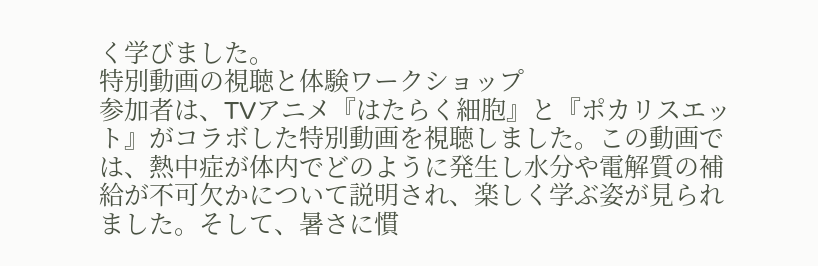く学びました。
特別動画の視聴と体験ワークショップ
参加者は、TVアニメ『はたらく細胞』と『ポカリスエット』がコラボした特別動画を視聴しました。この動画では、熱中症が体内でどのように発生し水分や電解質の補給が不可欠かについて説明され、楽しく学ぶ姿が見られました。そして、暑さに慣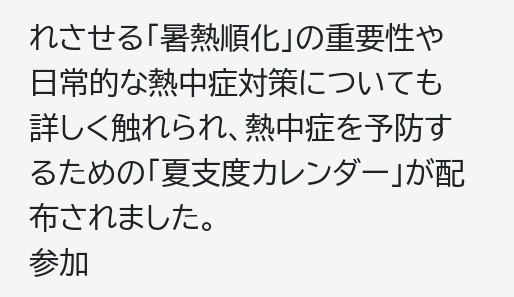れさせる「暑熱順化」の重要性や日常的な熱中症対策についても詳しく触れられ、熱中症を予防するための「夏支度カレンダー」が配布されました。
参加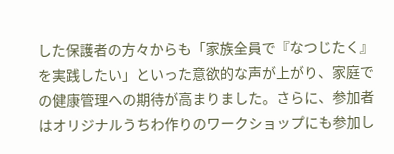した保護者の方々からも「家族全員で『なつじたく』を実践したい」といった意欲的な声が上がり、家庭での健康管理への期待が高まりました。さらに、参加者はオリジナルうちわ作りのワークショップにも参加し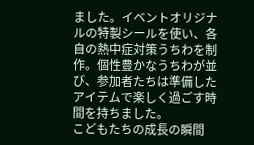ました。イベントオリジナルの特製シールを使い、各自の熱中症対策うちわを制作。個性豊かなうちわが並び、参加者たちは準備したアイテムで楽しく過ごす時間を持ちました。
こどもたちの成長の瞬間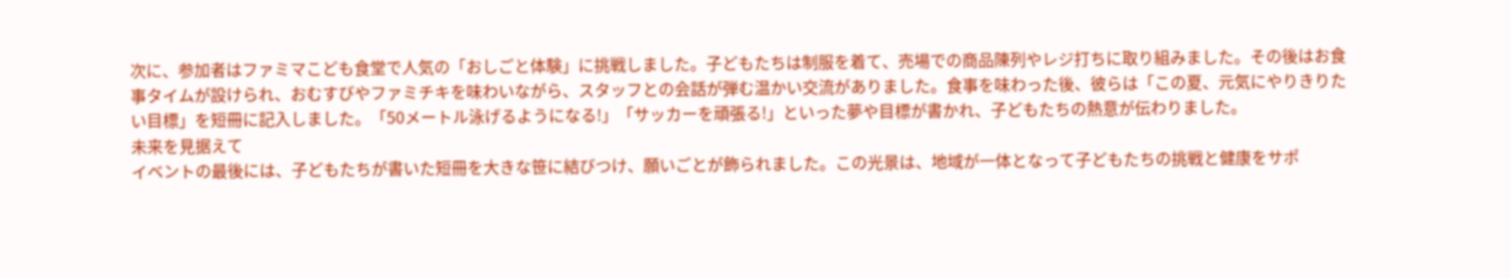次に、参加者はファミマこども食堂で人気の「おしごと体験」に挑戦しました。子どもたちは制服を着て、売場での商品陳列やレジ打ちに取り組みました。その後はお食事タイムが設けられ、おむすびやファミチキを味わいながら、スタッフとの会話が弾む温かい交流がありました。食事を味わった後、彼らは「この夏、元気にやりきりたい目標」を短冊に記入しました。「50メートル泳げるようになる!」「サッカーを頑張る!」といった夢や目標が書かれ、子どもたちの熱意が伝わりました。
未来を見据えて
イベントの最後には、子どもたちが書いた短冊を大きな笹に結びつけ、願いごとが飾られました。この光景は、地域が一体となって子どもたちの挑戦と健康をサポ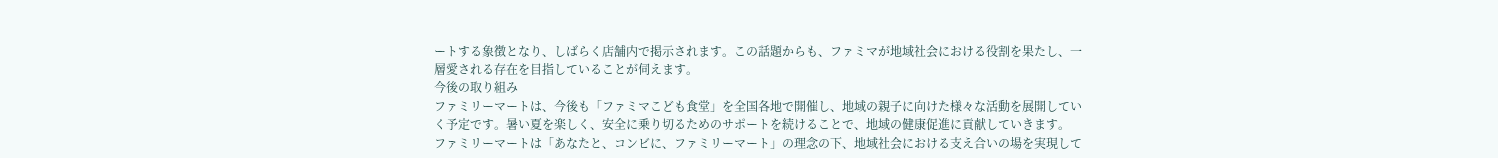ートする象徴となり、しばらく店舗内で掲示されます。この話題からも、ファミマが地域社会における役割を果たし、一層愛される存在を目指していることが伺えます。
今後の取り組み
ファミリーマートは、今後も「ファミマこども食堂」を全国各地で開催し、地域の親子に向けた様々な活動を展開していく予定です。暑い夏を楽しく、安全に乗り切るためのサポートを続けることで、地域の健康促進に貢献していきます。
ファミリーマートは「あなたと、コンビに、ファミリーマート」の理念の下、地域社会における支え合いの場を実現して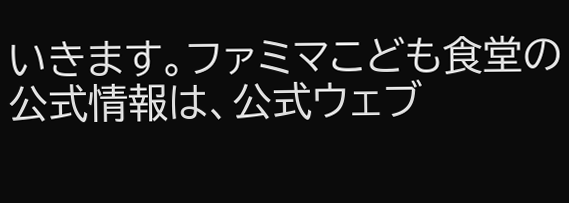いきます。ファミマこども食堂の公式情報は、公式ウェブ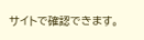サイトで確認できます。